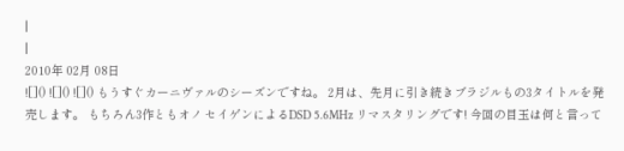|
|
2010年 02月 08日
![]() ![]() ![]() もうすぐカーニヴァルのシーズンですね。 2月は、先月に引き続きブラジルもの3タイトルを発売します。 もちろん3作ともオノ セイゲンによるDSD 5.6MHz リマスタリングです! 今回の目玉は何と言って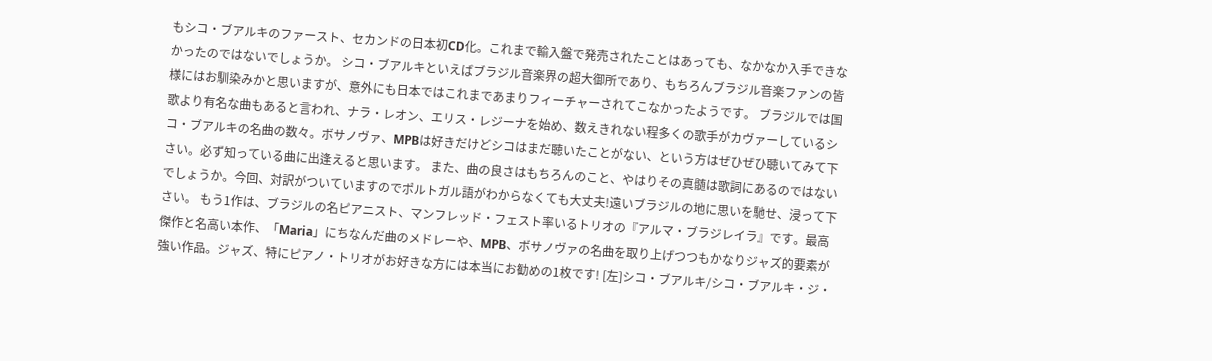もシコ・ブアルキのファースト、セカンドの日本初CD化。これまで輸入盤で発売されたことはあっても、なかなか入手できなかったのではないでしょうか。 シコ・ブアルキといえばブラジル音楽界の超大御所であり、もちろんブラジル音楽ファンの皆様にはお馴染みかと思いますが、意外にも日本ではこれまであまりフィーチャーされてこなかったようです。 ブラジルでは国歌より有名な曲もあると言われ、ナラ・レオン、エリス・レジーナを始め、数えきれない程多くの歌手がカヴァーしているシコ・ブアルキの名曲の数々。ボサノヴァ、MPBは好きだけどシコはまだ聴いたことがない、という方はぜひぜひ聴いてみて下さい。必ず知っている曲に出逢えると思います。 また、曲の良さはもちろんのこと、やはりその真髄は歌詞にあるのではないでしょうか。今回、対訳がついていますのでポルトガル語がわからなくても大丈夫!遠いブラジルの地に思いを馳せ、浸って下さい。 もう1作は、ブラジルの名ピアニスト、マンフレッド・フェスト率いるトリオの『アルマ・ブラジレイラ』です。最高傑作と名高い本作、「Maria」にちなんだ曲のメドレーや、MPB、ボサノヴァの名曲を取り上げつつもかなりジャズ的要素が強い作品。ジャズ、特にピアノ・トリオがお好きな方には本当にお勧めの1枚です! [左]シコ・ブアルキ/シコ・ブアルキ・ジ・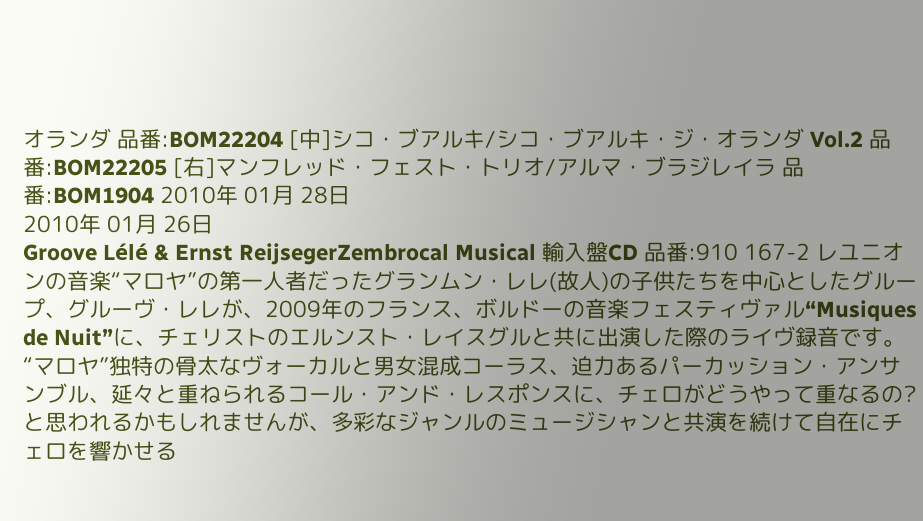オランダ 品番:BOM22204 [中]シコ・ブアルキ/シコ・ブアルキ・ジ・オランダ Vol.2 品番:BOM22205 [右]マンフレッド・フェスト・トリオ/アルマ・ブラジレイラ 品番:BOM1904 2010年 01月 28日
2010年 01月 26日
Groove Lélé & Ernst ReijsegerZembrocal Musical 輸入盤CD 品番:910 167-2 レユニオンの音楽“マロヤ”の第一人者だったグランムン・レレ(故人)の子供たちを中心としたグループ、グルーヴ・レレが、2009年のフランス、ボルドーの音楽フェスティヴァル“Musiques de Nuit”に、チェリストのエルンスト・レイスグルと共に出演した際のライヴ録音です。 “マロヤ”独特の骨太なヴォーカルと男女混成コーラス、迫力あるパーカッション・アンサンブル、延々と重ねられるコール・アンド・レスポンスに、チェロがどうやって重なるの?と思われるかもしれませんが、多彩なジャンルのミュージシャンと共演を続けて自在にチェロを響かせる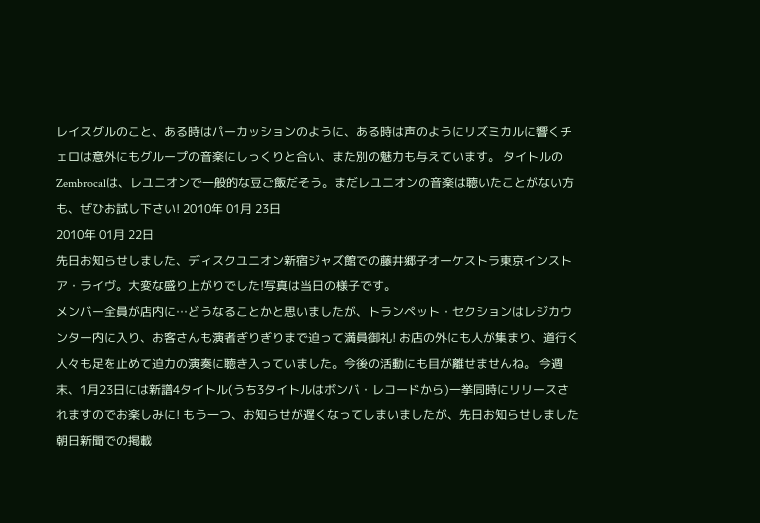レイスグルのこと、ある時はパーカッションのように、ある時は声のようにリズミカルに響くチェロは意外にもグループの音楽にしっくりと合い、また別の魅力も与えています。 タイトルのZembrocalは、レユニオンで一般的な豆ご飯だそう。まだレユニオンの音楽は聴いたことがない方も、ぜひお試し下さい! 2010年 01月 23日
2010年 01月 22日
先日お知らせしました、ディスクユニオン新宿ジャズ館での藤井郷子オーケストラ東京インストア・ライヴ。大変な盛り上がりでした!写真は当日の様子です。
メンバー全員が店内に…どうなることかと思いましたが、トランペット・セクションはレジカウンター内に入り、お客さんも演者ぎりぎりまで迫って満員御礼! お店の外にも人が集まり、道行く人々も足を止めて迫力の演奏に聴き入っていました。今後の活動にも目が離せませんね。 今週末、1月23日には新譜4タイトル(うち3タイトルはボンバ・レコードから)一挙同時にリリースされますのでお楽しみに! もう一つ、お知らせが遅くなってしまいましたが、先日お知らせしました朝日新聞での掲載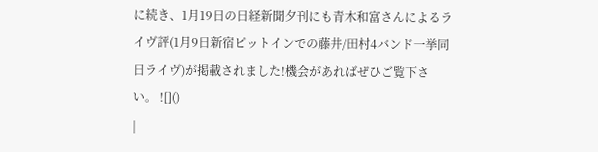に続き、1月19日の日経新聞夕刊にも青木和富さんによるライヴ評(1月9日新宿ピットインでの藤井/田村4バンド一挙同日ライヴ)が掲載されました!機会があればぜひご覧下さい。 ![]()
|